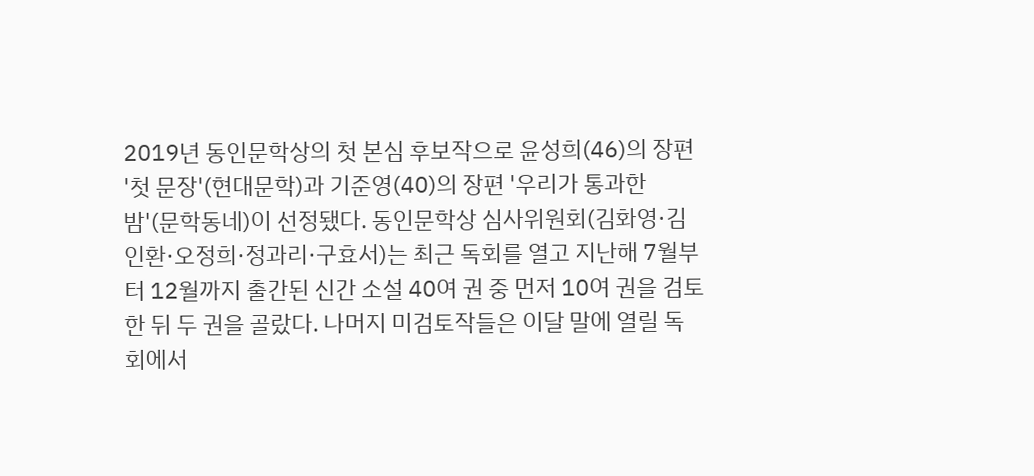2019년 동인문학상의 첫 본심 후보작으로 윤성희(46)의 장편 '첫 문장'(현대문학)과 기준영(40)의 장편 '우리가 통과한 밤'(문학동네)이 선정됐다. 동인문학상 심사위원회(김화영·김인환·오정희·정과리·구효서)는 최근 독회를 열고 지난해 7월부터 12월까지 출간된 신간 소설 40여 권 중 먼저 10여 권을 검토한 뒤 두 권을 골랐다. 나머지 미검토작들은 이달 말에 열릴 독회에서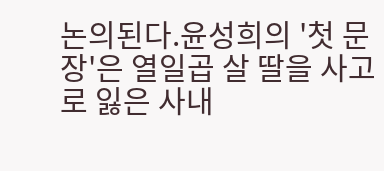논의된다.윤성희의 '첫 문장'은 열일곱 살 딸을 사고로 잃은 사내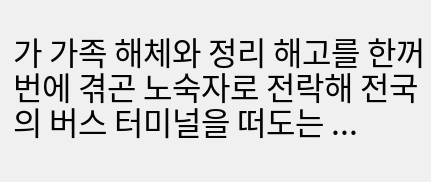가 가족 해체와 정리 해고를 한꺼번에 겪곤 노숙자로 전락해 전국의 버스 터미널을 떠도는 ...